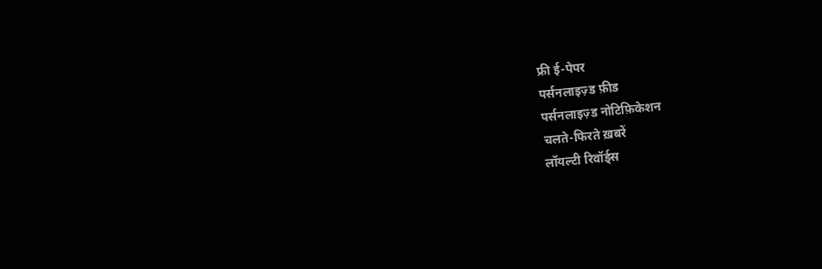फ्री ई-पेपर
पर्सनलाइज़्ड फ़ीड
पर्सनलाइज़्ड नोटिफ़िकेशन
चलते-फिरते ख़बरें
लॉयल्टी रिवॉर्ड्स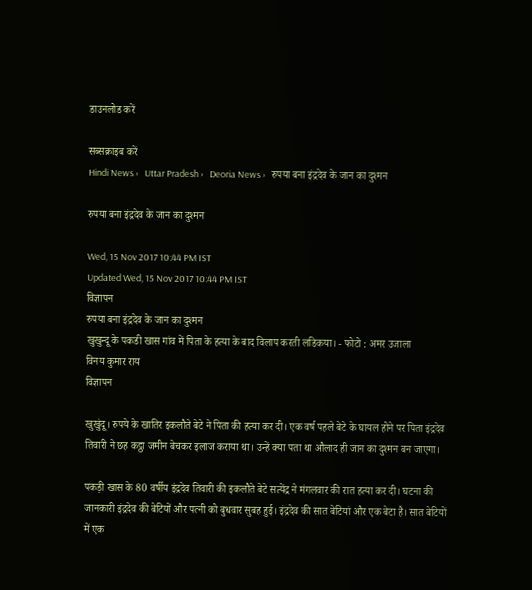डाउनलोड करें

सब्सक्राइब करें
Hindi News ›   Uttar Pradesh ›   Deoria News ›   रुपया बना इंद्रदेव के जान का दुश्मन

रुपया बना इंद्रदेव के जान का दुश्मन

Wed, 15 Nov 2017 10:44 PM IST
Updated Wed, 15 Nov 2017 10:44 PM IST
विज्ञापन
रुपया बना इंद्रदेव के जान का दुश्मन
खुखुन्दू के पकडी खास गांव में पिता के हत्या के बाद विलाप करती लडिकया। - फोटो : अमर उजाला
विनय कुमार राय
विज्ञापन

खुखुंदू। रुपये के खातिर इकलौते बेटे ने पिता की हत्या कर दी। एक वर्ष पहले बेटे के घायल होने पर पिता इंद्रदेव तिवारी ने छह कट्ठा जमीन बेचकर इलाज कराया था। उन्हें क्या पता था औलाद ही जान का दुश्मन बन जाएगा।

पकड़ी खास के 80 वर्षीय इंद्रदेव तिवारी की इकलौते बेटे सत्येंद्र ने मंगलवार की रात हत्या कर दी। घटना की जानकारी इंद्रदेव की बेटियों और पत्नी को बुधवार सुबह हुई। इंद्रदेव की सात बेटियां और एक बेटा है। सात बेटियों में एक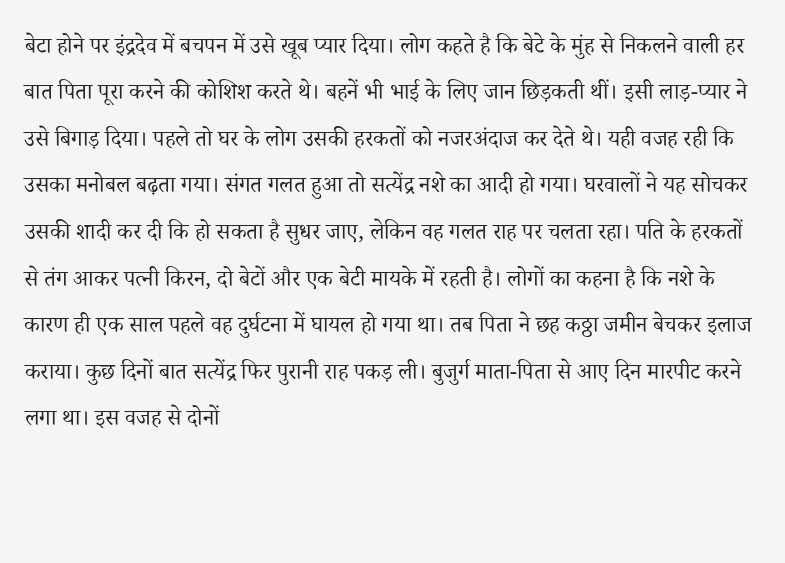बेटा होने पर इंद्रदेव में बचपन में उसे खूब प्यार दिया। लोग कहते है कि बेटे के मुंह से निकलने वाली हर बात पिता पूरा करने की कोशिश करते थे। बहनें भी भाई के लिए जान छिड़कती थीं। इसी लाड़-प्यार ने उसे बिगाड़ दिया। पहले तो घर के लोग उसकी हरकतों को नजरअंदाज कर देते थे। यही वजह रही कि उसका मनोबल बढ़ता गया। संगत गलत हुआ तो सत्येंद्र नशे का आदी हो गया। घरवालों ने यह सोचकर उसकी शादी कर दी कि हो सकता है सुधर जाए, लेकिन वह गलत राह पर चलता रहा। पति के हरकतों से तंग आकर पत्नी किरन, दो बेटों और एक बेटी मायके में रहती है। लोगों का कहना है कि नशे के कारण ही एक साल पहले वह दुर्घटना में घायल हो गया था। तब पिता ने छह कठ्ठा जमीन बेचकर इलाज कराया। कुछ दिनों बात सत्येंद्र फिर पुरानी राह पकड़ ली। बुजुर्ग माता-पिता से आए दिन मारपीट करने लगा था। इस वजह से दोनों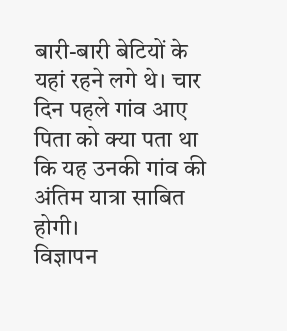बारी-बारी बेटियों के यहां रहने लगे थे। चार दिन पहले गांव आए पिता को क्या पता था कि यह उनकी गांव की अंतिम यात्रा साबित होगी।
विज्ञापन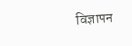विज्ञापन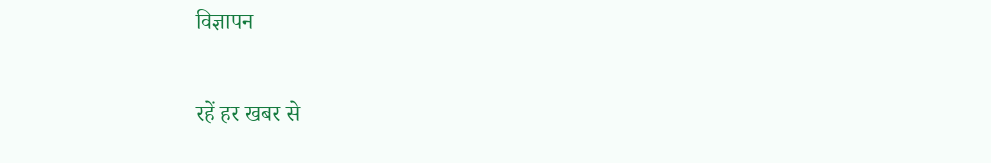विज्ञापन

रहें हर खबर से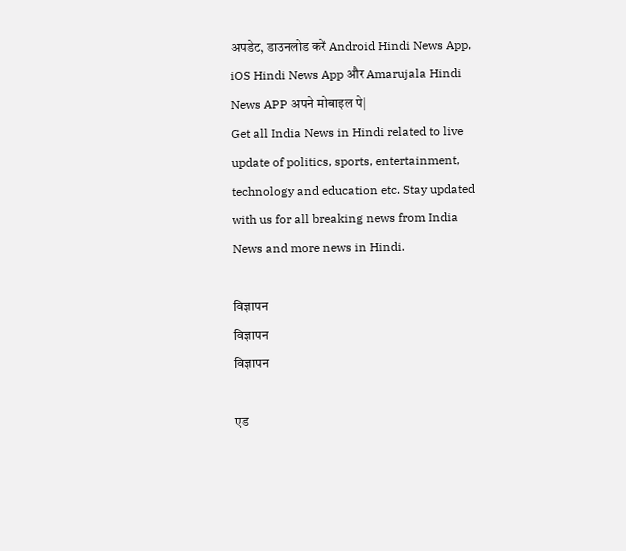अपडेट, डाउनलोड करें Android Hindi News App, iOS Hindi News App और Amarujala Hindi News APP अपने मोबाइल पे|
Get all India News in Hindi related to live update of politics, sports, entertainment, technology and education etc. Stay updated with us for all breaking news from India News and more news in Hindi.

विज्ञापन
विज्ञापन
विज्ञापन

एड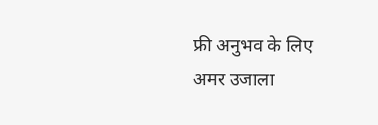फ्री अनुभव के लिए अमर उजाला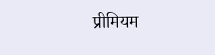प्रीमियम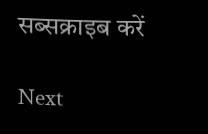सब्सक्राइब करें

Next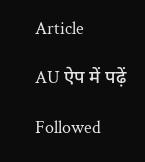Article

AU ऐप में पढ़ें

Followed